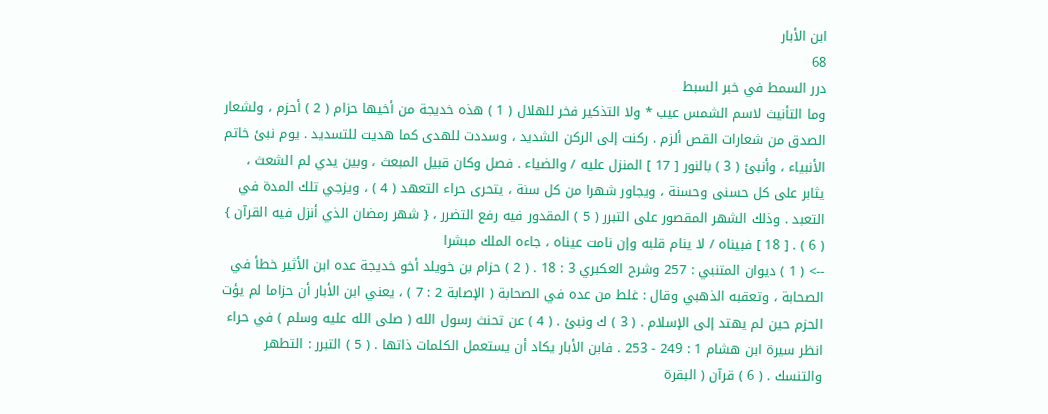ابن الأبار
68
درر السمط في خبر السبط
وما التأنيث لاسم الشمس عيب * ولا التذكير فخر للهلال ( 1 ) هذه خديجة من أخيها حزام ( 2 ) أحزم ، ولشعار الصدق من شعارات القص ألزم . ركنت إلى الركن الشديد ، وسددت للهدى كما هديت للتسديد . يوم نبئ خاتم الأنبياء ، وأنبئ ( 3 ) بالنور [ 17 ] المنزل عليه / والضياء . فصل وكان قبيل المبعث ، وبين يدي لم الشعث ، يثابر على كل حسنى وحسنة ، ويجاور شهرا من كل سنة ، يتحرى حراء التعهد ( 4 ) ، ويزجي تلك المدة في التعبد . وذلك الشهر المقصور على التبرر ( 5 ) المقدور فيه رفع التضرر ، { شهر رمضان الذي أنزل فيه القرآن } ( 6 ) . [ 18 ] فبيناه / لا ينام قلبه وإن نامت عيناه ، جاءه الملك مبشرا
--> ( 1 ) ديوان المتنبي : 257 وشرح العكبري 3 : 18 . ( 2 ) حزام بن خويلد أخو خديجة عده ابن الأثير خطأ في الصحابة ، وتعقبه الذهبي وقال : غلط من عده في الصحابة ( الإصابة 2 : 7 ) ، يعني ابن الأبار أن حزاما لم يؤت الحزم حين لم يهتد إلى الإسلام . ( 3 ) ك ونبئ . ( 4 ) عن تحنث رسول الله ( صلى الله عليه وسلم ) في حراء انظر سيرة ابن هشام 1 : 249 - 253 . فابن الأبار يكاد أن يستعمل الكلمات ذاتها . ( 5 ) التبرر : التطهر والتنسك . ( 6 ) قرآن ( البقرة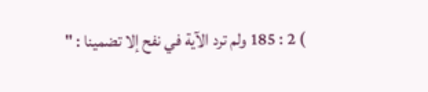) 2 : 185 ولم ترد الآية في نفح إلا تضمينا : "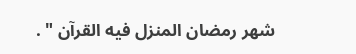شهر رمضان المنزل فيه القرآن " .